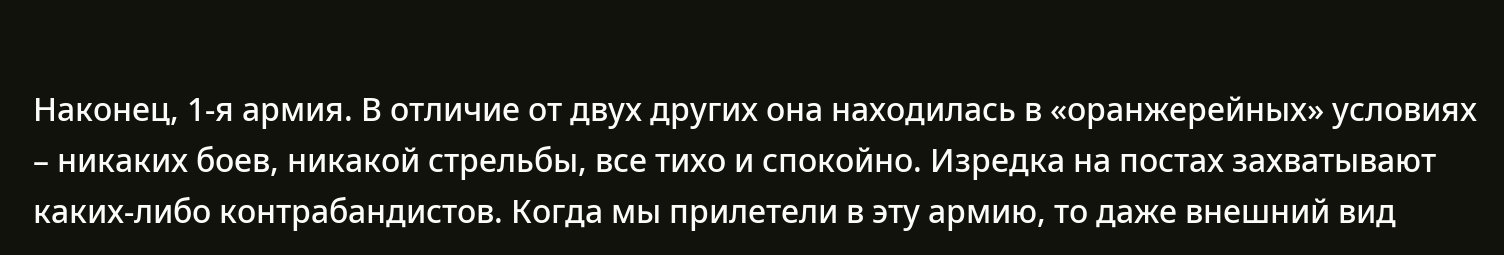Наконец, 1-я армия. В отличие от двух других она находилась в «оранжерейных» условиях – никаких боев, никакой стрельбы, все тихо и спокойно. Изредка на постах захватывают каких-либо контрабандистов. Когда мы прилетели в эту армию, то даже внешний вид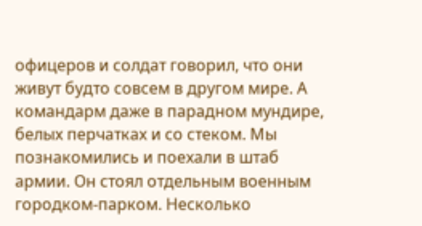офицеров и солдат говорил, что они живут будто совсем в другом мире. А командарм даже в парадном мундире, белых перчатках и со стеком. Мы познакомились и поехали в штаб армии. Он стоял отдельным военным городком-парком. Несколько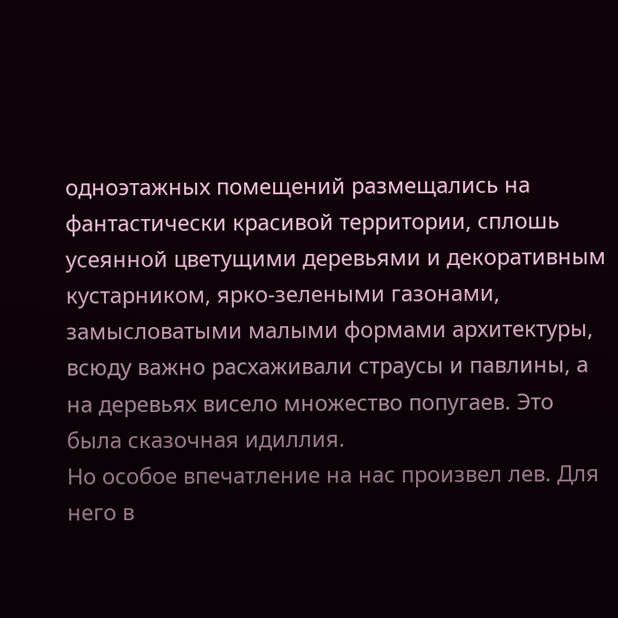одноэтажных помещений размещались на фантастически красивой территории, сплошь усеянной цветущими деревьями и декоративным кустарником, ярко-зелеными газонами, замысловатыми малыми формами архитектуры, всюду важно расхаживали страусы и павлины, а на деревьях висело множество попугаев. Это была сказочная идиллия.
Но особое впечатление на нас произвел лев. Для него в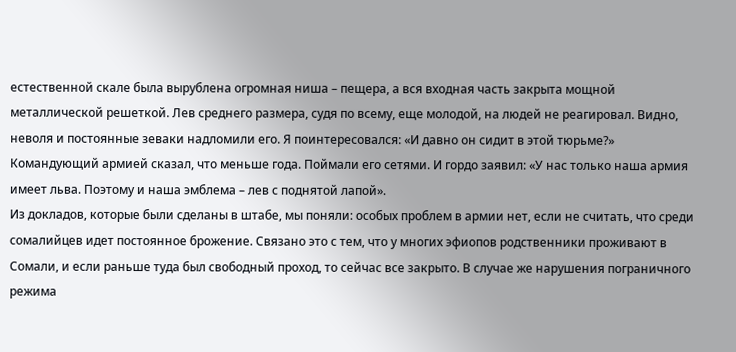естественной скале была вырублена огромная ниша – пещера, а вся входная часть закрыта мощной металлической решеткой. Лев среднего размера, судя по всему, еще молодой, на людей не реагировал. Видно, неволя и постоянные зеваки надломили его. Я поинтересовался: «И давно он сидит в этой тюрьме?» Командующий армией сказал, что меньше года. Поймали его сетями. И гордо заявил: «У нас только наша армия имеет льва. Поэтому и наша эмблема – лев с поднятой лапой».
Из докладов, которые были сделаны в штабе, мы поняли: особых проблем в армии нет, если не считать, что среди сомалийцев идет постоянное брожение. Связано это с тем, что у многих эфиопов родственники проживают в Сомали, и если раньше туда был свободный проход, то сейчас все закрыто. В случае же нарушения пограничного режима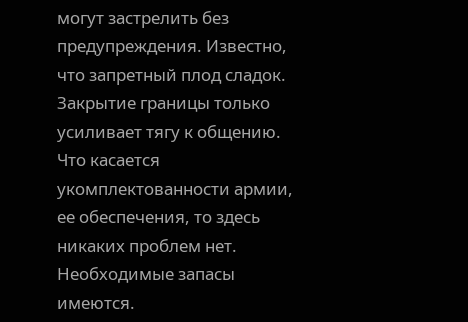могут застрелить без предупреждения. Известно, что запретный плод сладок. Закрытие границы только усиливает тягу к общению.
Что касается укомплектованности армии, ее обеспечения, то здесь никаких проблем нет. Необходимые запасы имеются.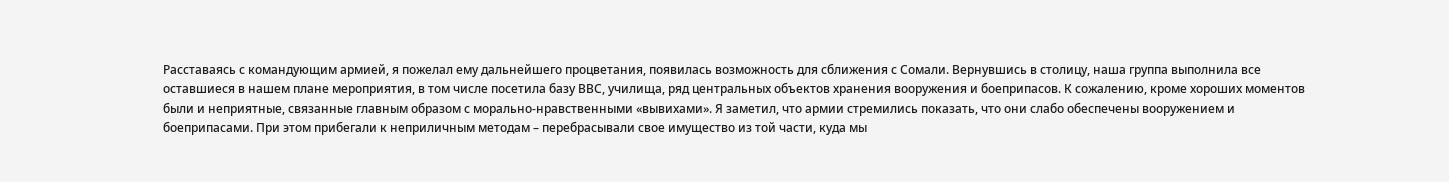Расставаясь с командующим армией, я пожелал ему дальнейшего процветания, появилась возможность для сближения с Сомали. Вернувшись в столицу, наша группа выполнила все оставшиеся в нашем плане мероприятия, в том числе посетила базу ВВС, училища, ряд центральных объектов хранения вооружения и боеприпасов. К сожалению, кроме хороших моментов были и неприятные, связанные главным образом с морально-нравственными «вывихами». Я заметил, что армии стремились показать, что они слабо обеспечены вооружением и боеприпасами. При этом прибегали к неприличным методам – перебрасывали свое имущество из той части, куда мы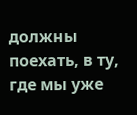должны поехать, в ту, где мы уже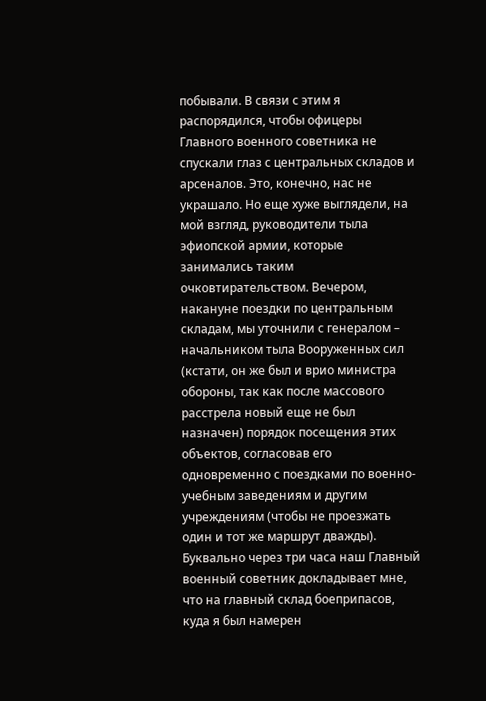побывали. В связи с этим я распорядился, чтобы офицеры Главного военного советника не спускали глаз с центральных складов и арсеналов. Это, конечно, нас не украшало. Но еще хуже выглядели, на мой взгляд, руководители тыла эфиопской армии, которые занимались таким очковтирательством. Вечером, накануне поездки по центральным складам, мы уточнили с генералом – начальником тыла Вооруженных сил (кстати, он же был и врио министра обороны, так как после массового расстрела новый еще не был назначен) порядок посещения этих объектов, согласовав его одновременно с поездками по военно-учебным заведениям и другим учреждениям (чтобы не проезжать один и тот же маршрут дважды). Буквально через три часа наш Главный военный советник докладывает мне, что на главный склад боеприпасов, куда я был намерен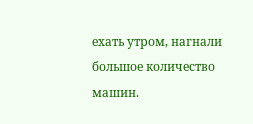ехать утром, нагнали большое количество машин.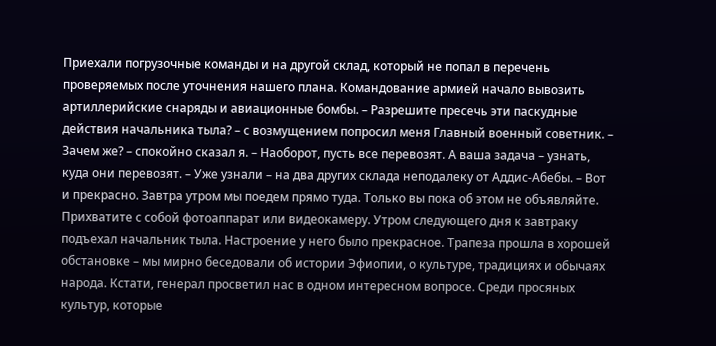Приехали погрузочные команды и на другой склад, который не попал в перечень проверяемых после уточнения нашего плана. Командование армией начало вывозить артиллерийские снаряды и авиационные бомбы. – Разрешите пресечь эти паскудные действия начальника тыла? – с возмущением попросил меня Главный военный советник. – Зачем же? – спокойно сказал я. – Наоборот, пусть все перевозят. А ваша задача – узнать, куда они перевозят. – Уже узнали – на два других склада неподалеку от Аддис-Абебы. – Вот и прекрасно. Завтра утром мы поедем прямо туда. Только вы пока об этом не объявляйте. Прихватите с собой фотоаппарат или видеокамеру. Утром следующего дня к завтраку подъехал начальник тыла. Настроение у него было прекрасное. Трапеза прошла в хорошей обстановке – мы мирно беседовали об истории Эфиопии, о культуре, традициях и обычаях народа. Кстати, генерал просветил нас в одном интересном вопросе. Среди просяных культур, которые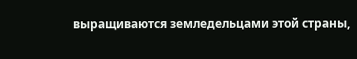выращиваются земледельцами этой страны,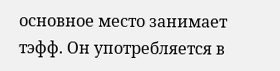основное место занимает тэфф. Он употребляется в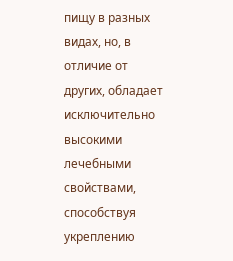пищу в разных видах, но, в отличие от других, обладает исключительно высокими лечебными свойствами, способствуя укреплению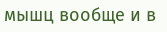мышц вообще и в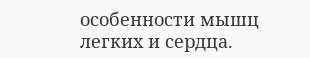особенности мышц легких и сердца.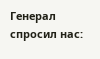Генерал спросил нас: